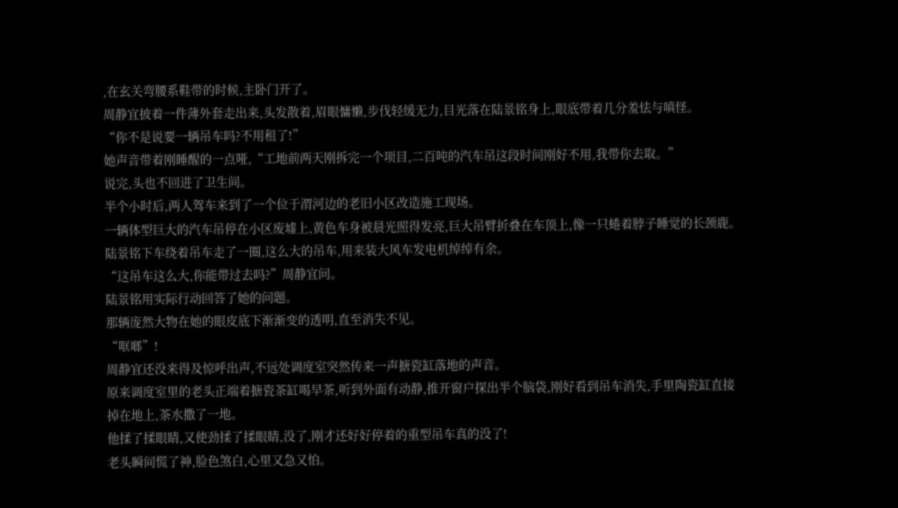,在玄关弯腰系鞋带的时候,主卧门开了。
周静宜披着一件薄外套走出来,头发散着,眉眼慵懒,步伐轻缓无力,目光落在陆景铭身上,眼底带着几分羞怯与嗔怪。
“你不是说要一辆吊车吗?不用租了!”
她声音带着刚睡醒的一点哑,“工地前两天刚拆完一个项目,二百吨的汽车吊这段时间刚好不用,我带你去取。”
说完,头也不回进了卫生间。
半个小时后,两人驾车来到了一个位于渭河边的老旧小区改造施工现场。
一辆体型巨大的汽车吊停在小区废墟上,黄色车身被晨光照得发亮,巨大吊臂折叠在车顶上,像一只蜷着脖子睡觉的长颈鹿。
陆景铭下车绕着吊车走了一圈,这么大的吊车,用来装大风车发电机绰绰有余。
“这吊车这么大,你能带过去吗?”周静宜问。
陆景铭用实际行动回答了她的问题。
那辆庞然大物在她的眼皮底下渐渐变的透明,直至消失不见。
“哐啷”!
周静宜还没来得及惊呼出声,不远处调度室突然传来一声搪瓷缸落地的声音。
原来调度室里的老头正端着搪瓷茶缸喝早茶,听到外面有动静,推开窗户探出半个脑袋,刚好看到吊车消失,手里陶瓷缸直接掉在地上,茶水撒了一地。
他揉了揉眼睛,又使劲揉了揉眼睛,没了,刚才还好好停着的重型吊车真的没了!
老头瞬间慌了神,脸色煞白,心里又急又怕。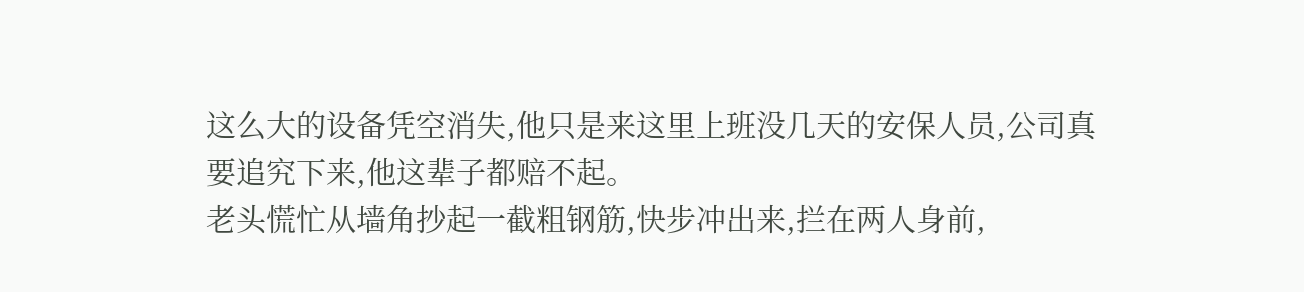这么大的设备凭空消失,他只是来这里上班没几天的安保人员,公司真要追究下来,他这辈子都赔不起。
老头慌忙从墙角抄起一截粗钢筋,快步冲出来,拦在两人身前,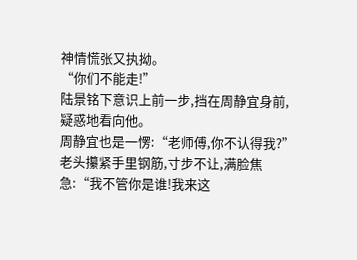神情慌张又执拗。
“你们不能走!”
陆景铭下意识上前一步,挡在周静宜身前,疑惑地看向他。
周静宜也是一愣:“老师傅,你不认得我?”
老头攥紧手里钢筋,寸步不让,满脸焦急:“我不管你是谁!我来这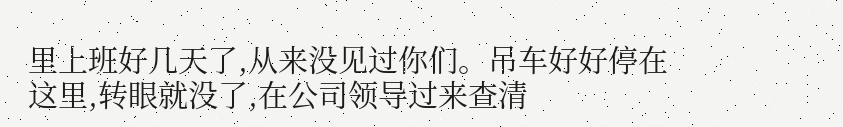里上班好几天了,从来没见过你们。吊车好好停在这里,转眼就没了,在公司领导过来查清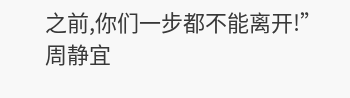之前,你们一步都不能离开!”
周静宜